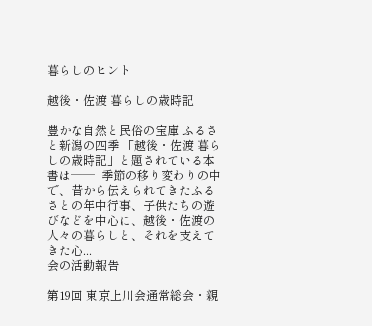暮らしのヒント

越後・佐渡 暮らしの歳時記

豊かな自然と民俗の宝庫 ふるさと新潟の四季 「越後・佐渡 暮らしの歳時記」と題されている本書は──  季節の移り変わりの中で、昔から伝えられてきたふるさとの年中行事、子供たちの遊びなどを中心に、越後・佐渡の人々の暮らしと、それを支えてきた心...
会の活動報告

第19回 東京上川会通常総会・親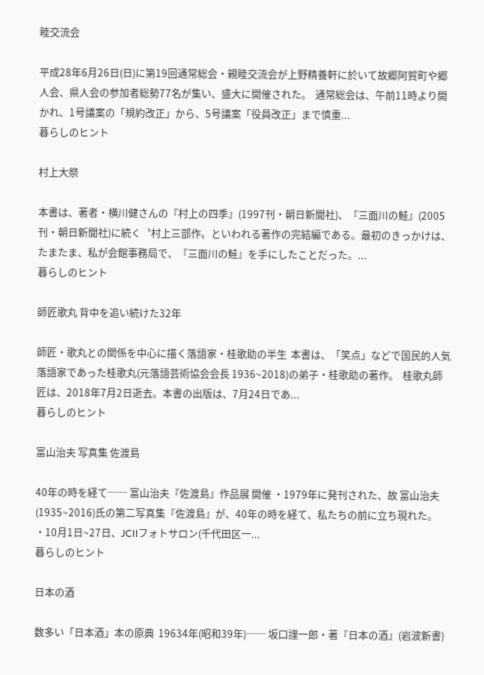睦交流会

平成28年6月26日(日)に第19回通常総会・親睦交流会が上野精養軒に於いて故郷阿賀町や郷人会、県人会の参加者総勢77名が集い、盛大に開催された。  通常総会は、午前11時より開かれ、1号議案の「規約改正」から、5号議案「役員改正」まで慎重...
暮らしのヒント

村上大祭

本書は、著者・横川健さんの『村上の四季』(1997刊・朝日新聞社)、『三面川の鮭』(2005刊・朝日新聞社)に続く〝村上三部作〟といわれる著作の完結編である。最初のきっかけは、たまたま、私が会館事務局で、『三面川の鮭』を手にしたことだった。...
暮らしのヒント

師匠歌丸 背中を追い続けた32年

師匠・歌丸との関係を中心に描く落語家・桂歌助の半生  本書は、「笑点」などで国民的人気落語家であった桂歌丸(元落語芸術協会会長 1936~2018)の弟子・桂歌助の著作。  桂歌丸師匠は、2018年7月2日逝去。本書の出版は、7月24日であ...
暮らしのヒント

富山治夫 写真集 佐渡島

40年の時を経て── 富山治夫『佐渡島』作品展 開催 ・1979年に発刊された、故 富山治夫(1935~2016)氏の第二写真集『佐渡島』が、40年の時を経て、私たちの前に立ち現れた。 ・10月1日~27日、JCIIフォトサロン(千代田区一...
暮らしのヒント

日本の酒

数多い「日本酒」本の原典  19634年(昭和39年)── 坂口謹一郎・著『日本の酒』(岩波新書)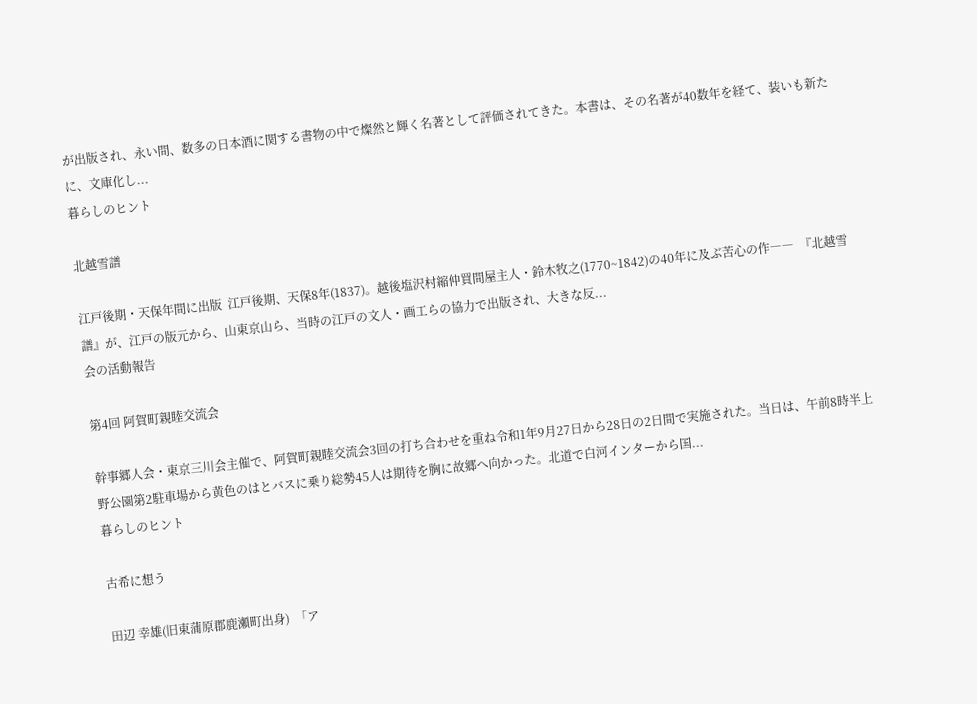が出版され、永い間、数多の日本酒に関する書物の中で燦然と輝く名著として評価されてきた。本書は、その名著が40数年を経て、装いも新たに、文庫化し...
暮らしのヒント

北越雪譜

江戸後期・天保年間に出版  江戸後期、天保8年(1837)。越後塩沢村縮仲買間屋主人・鈴木牧之(1770~1842)の40年に及ぶ苦心の作――  『北越雪譜』が、江戸の版元から、山東京山ら、当時の江戸の文人・画工らの協力で出版され、大きな反...
会の活動報告

第4回 阿賀町親睦交流会

幹事郷人会・東京三川会主催で、阿賀町親睦交流会3回の打ち合わせを重ね令和1年9月27日から28日の2日間で実施された。当日は、午前8時半上野公園第2駐車場から黄色のはとバスに乗り総勢45人は期待を胸に故郷へ向かった。北道で白河インターから国...
暮らしのヒント

古希に想う

田辺 幸雄(旧東蒲原郡鹿瀬町出身)  「ア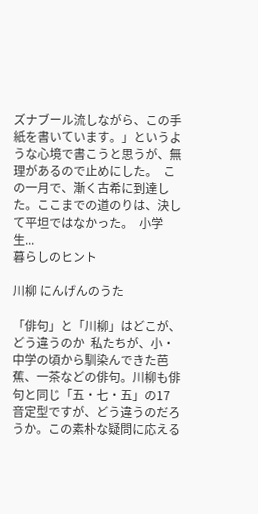ズナブール流しながら、この手紙を書いています。」というような心境で書こうと思うが、無理があるので止めにした。  この一月で、漸く古希に到達した。ここまでの道のりは、決して平坦ではなかった。  小学生...
暮らしのヒント

川柳 にんげんのうた

「俳句」と「川柳」はどこが、どう違うのか  私たちが、小・中学の頃から馴染んできた芭蕉、一茶などの俳句。川柳も俳句と同じ「五・七・五」の17音定型ですが、どう違うのだろうか。この素朴な疑問に応える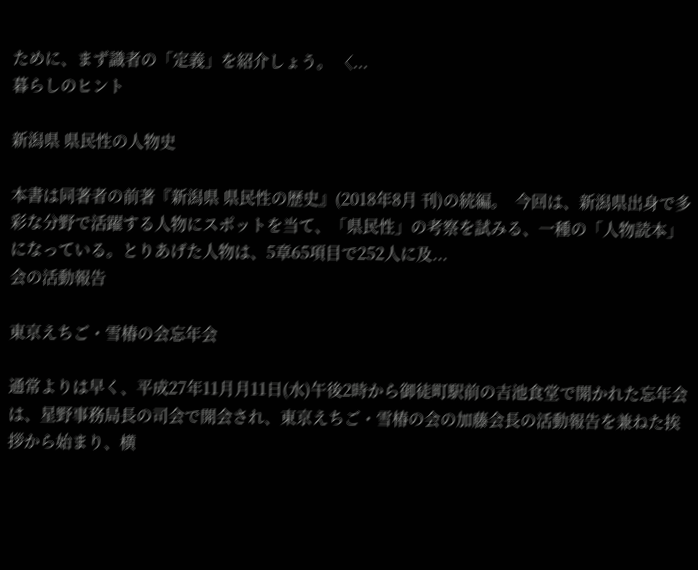ために、まず識者の「定義」を紹介しょう。 〈...
暮らしのヒント

新潟県 県民性の人物史

本書は同著者の前著『新潟県 県民性の歴史』(2018年8月 刊)の続編。  今回は、新潟県出身で多彩な分野で活躍する人物にスポットを当て、「県民性」の考察を試みる、一種の「人物読本」になっている。とりあげた人物は、5章65項目で252人に及...
会の活動報告

東京えちご・雪椿の会忘年会

通常よりは早く、平成27年11月月11日(水)午後2時から御徒町駅前の吉池食堂で開かれた忘年会は、星野事務局長の司会で開会され、東京えちご・雪椿の会の加藤会長の活動報告を兼ねた挨拶から始まり、横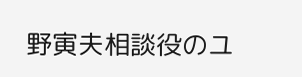野寅夫相談役のユ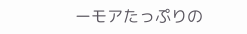ーモアたっぷりの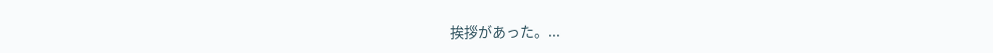挨拶があった。...